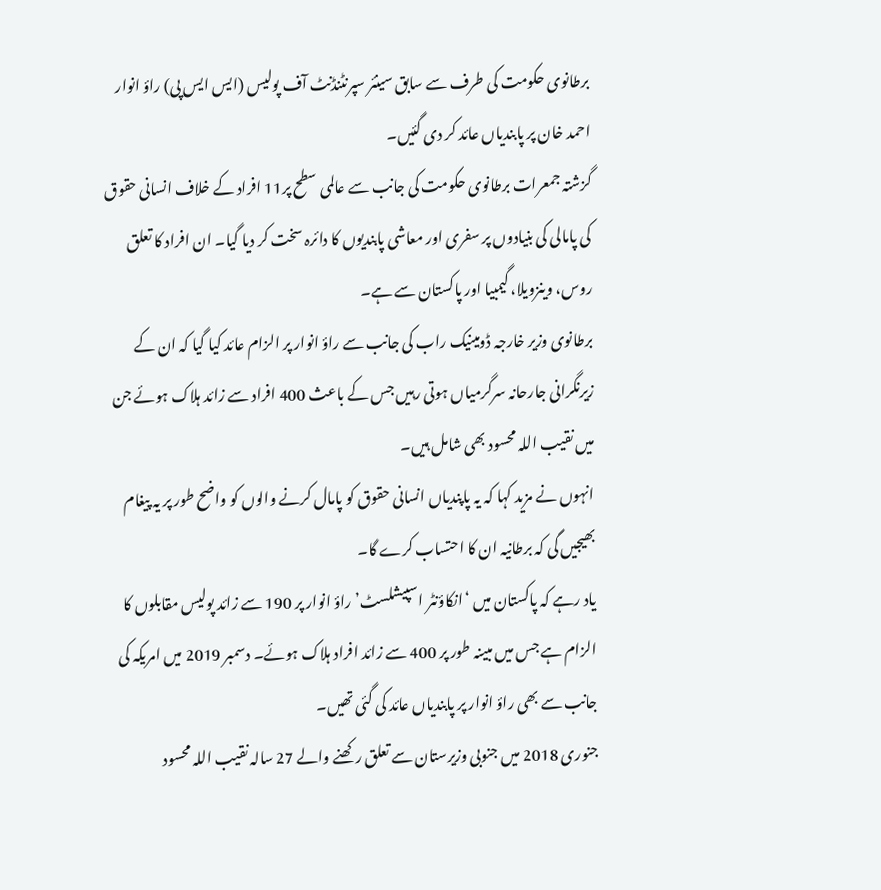برطانوی حکومت کی طرف سے سابق سینئر سپرنٹنڈنٹ آف پولیس (ایس ایس پی) راؤ انوار احمد خان پر پابندیاں عائد کر دی گئیں۔
گزشتہ جمعرات برطانوی حکومت کی جانب سے عالمی سطح پر11 افراد کے خلاف انسانی حقوق کی پامالی کی بنیادوں پر سفری اور معاشی پابندیوں کا دائرہ سخت کر دیا گیا۔ ان افراد کا تعلق روس، وینزویلا، گیمبیا اور پاکستان سے ہے۔
برطانوی وزیر خارجہ ڈومینیک راب کی جانب سے راؤ انوار پر الزام عائد کیا گیا کہ ان کے زیرنگرانی جارحانہ سرگرمیاں ہوتی رہیں جس کے باعث 400 افراد سے زائد ہلاک ہوئے جن میں نقیب اللہ محسود بھی شامل ہیں۔
انہوں نے مزید کہا کہ یہ پاپندیاں انسانی حقوق کو پامال کرنے والوں کو واضح طور پر یہ پیغام بھیجیں گی کہ برطانیہ ان کا احتساب کرے گا۔
یاد رہے کہ پاکستان میں ‘انکاؤنٹر اسپیشلسٹ’ راؤ انوار پر 190 سے زائد پولیس مقابلوں کا الزام ہے جس میں مبینہ طور پر 400 سے زائد افراد ہلاک ہوئے۔ دسمبر 2019 میں امریکہ کی جانب سے بھی راؤ انوار پر پابندیاں عائد کی گئی تھیں۔
جنوری 2018 میں جنوبی وزیرستان سے تعلق رکھنے والے 27 سالہ نقیب اللہ محسود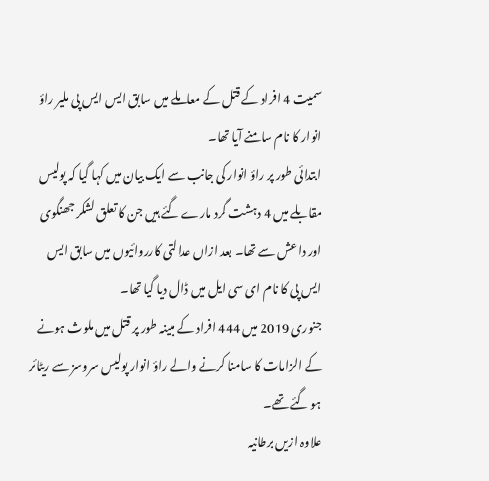سمیت 4 افراد کے قتل کے معاملے میں سابق ایس ایس پی ملیر راؤ انوار کا نام سامنے آیا تھا۔
ابتدائی طور پر راؤ انوار کی جانب سے ایک بیان میں کہا گیا کہ پولیس مقابلے میں 4 دہشت گرد مارے گئے ہیں جن کا تعلق لشکر جھنگوی اور داعش سے تھا۔ بعد ازاں عدالتی کارروائیوں میں سابق ایس ایس پی کا نام ای سی ایل میں ڈال دیا گیا تھا۔
جنوری 2019 میں 444 افراد کے مبینہ طور پر قتل میں ملوث ہونے کے الزامات کا سامنا کرنے والے راؤ انوار پولیس سروسز سے ریٹائر ہو گئے تھے۔
علاوہ ازیں برطانیہ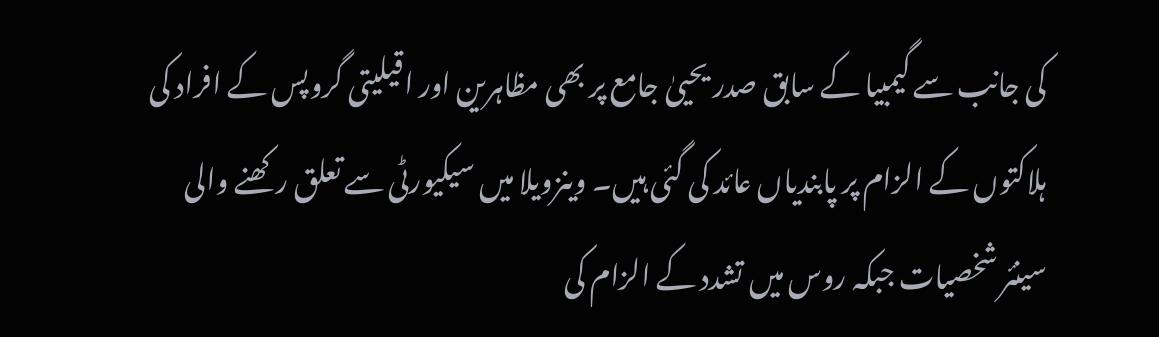کی جانب سے گیمبیا کے سابق صدر یحییٰ جامع پر بھی مظاہرین اور اقیلیتی گروپس کے افراد کی ہلاکتوں کے الزام پر پابندیاں عائد کی گئی ہیں۔ وینزویلا میں سیکیورٹی سے تعلق رکھنے والی سینئر شخصیات جبکہ روس میں تشدد کے الزام کی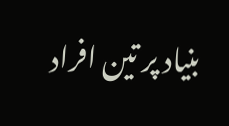بنیاد پر تین افراد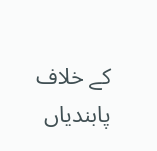کے خلاف پابندیاں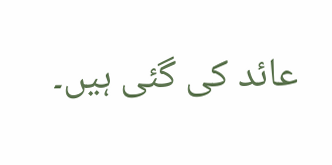عائد کی گئی ہیں۔